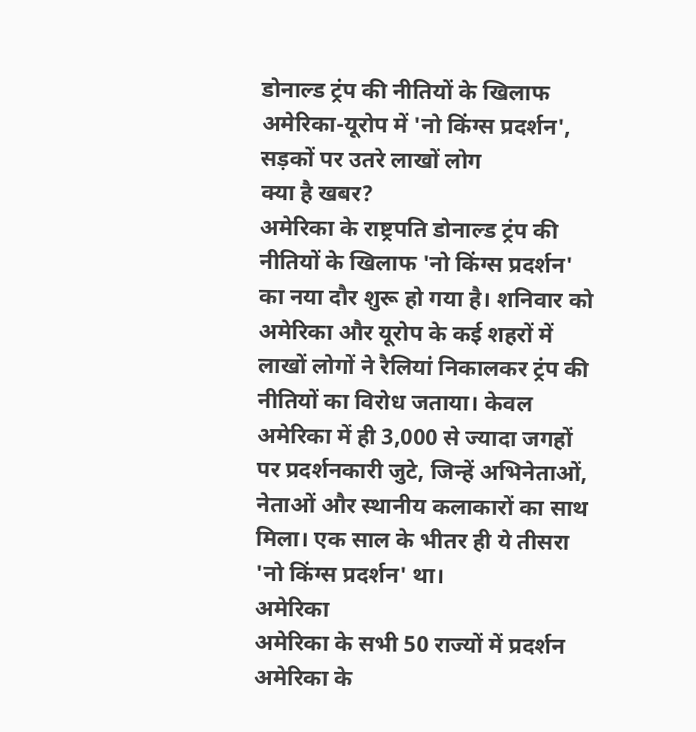डोनाल्ड ट्रंप की नीतियों के खिलाफ अमेरिका-यूरोप में 'नो किंग्स प्रदर्शन', सड़कों पर उतरे लाखों लोग
क्या है खबर?
अमेरिका के राष्ट्रपति डोनाल्ड ट्रंप की नीतियों के खिलाफ 'नो किंग्स प्रदर्शन' का नया दौर शुरू हो गया है। शनिवार को अमेरिका और यूरोप के कई शहरों में लाखों लोगों ने रैलियां निकालकर ट्रंप की नीतियों का विरोध जताया। केवल अमेरिका में ही 3,000 से ज्यादा जगहों पर प्रदर्शनकारी जुटे, जिन्हें अभिनेताओं, नेताओं और स्थानीय कलाकारों का साथ मिला। एक साल के भीतर ही ये तीसरा 'नो किंग्स प्रदर्शन' था।
अमेरिका
अमेरिका के सभी 50 राज्यों में प्रदर्शन
अमेरिका के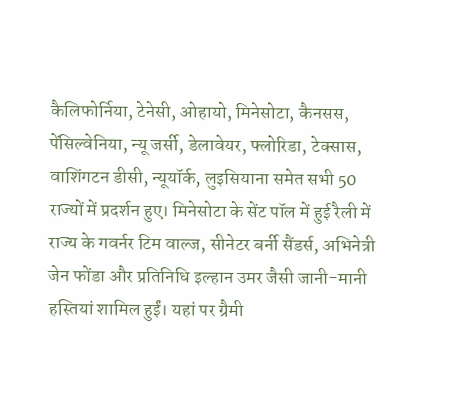कैलिफोर्निया, टेनेसी, ओहायो, मिनेसोटा, कैनसस, पेंसिल्वेनिया, न्यू जर्सी, डेलावेयर, फ्लोरिडा, टेक्सास, वाशिंगटन डीसी, न्यूयॉर्क, लुइसियाना समेत सभी 50 राज्यों में प्रदर्शन हुए। मिनेसोटा के सेंट पॉल में हुई रैली में राज्य के गवर्नर टिम वाल्ज, सीनेटर बर्नी सैंडर्स, अभिनेत्री जेन फोंडा और प्रतिनिधि इल्हान उमर जैसी जानी-मानी हस्तियां शामिल हुईं। यहां पर ग्रैमी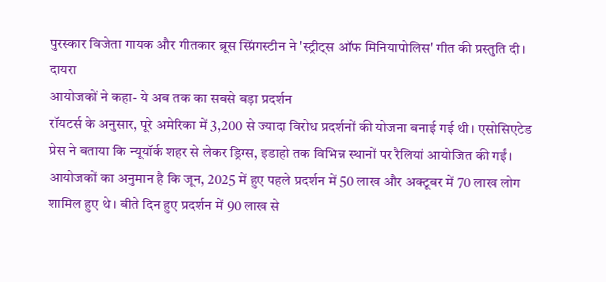पुरस्कार विजेता गायक और गीतकार ब्रूस स्प्रिंगस्टीन ने 'स्ट्रीट्स ऑफ मिनियापोलिस' गीत की प्रस्तुति दी।
दायरा
आयोजकों ने कहा- ये अब तक का सबसे बड़ा प्रदर्शन
रॉयटर्स के अनुसार, पूरे अमेरिका में 3,200 से ज्यादा विरोध प्रदर्शनों की योजना बनाई गई थी। एसोसिएटेड प्रेस ने बताया कि न्यूयॉर्क शहर से लेकर ड्रिग्स, इडाहो तक विभिन्न स्थानों पर रैलियां आयोजित की गईं। आयोजकों का अनुमान है कि जून, 2025 में हुए पहले प्रदर्शन में 50 लाख और अक्टूबर में 70 लाख लोग शामिल हुए थे। बीते दिन हुए प्रदर्शन में 90 लाख से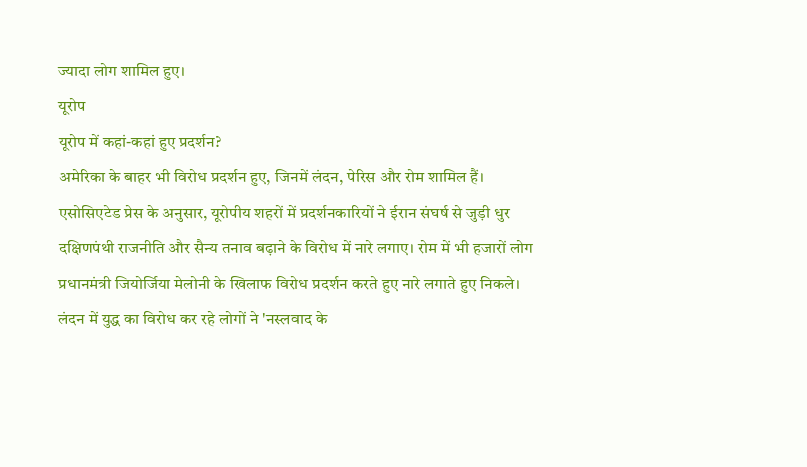ज्यादा लोग शामिल हुए।
यूरोप
यूरोप में कहां-कहां हुए प्रदर्शन?
अमेरिका के बाहर भी विरोध प्रदर्शन हुए, जिनमें लंदन, पेरिस और रोम शामिल हैं। एसोसिएटेड प्रेस के अनुसार, यूरोपीय शहरों में प्रदर्शनकारियों ने ईरान संघर्ष से जुड़ी धुर दक्षिणपंथी राजनीति और सैन्य तनाव बढ़ाने के विरोध में नारे लगाए। रोम में भी हजारों लोग प्रधानमंत्री जियोर्जिया मेलोनी के खिलाफ विरोध प्रदर्शन करते हुए नारे लगाते हुए निकले। लंदन में युद्ध का विरोध कर रहे लोगों ने 'नस्लवाद के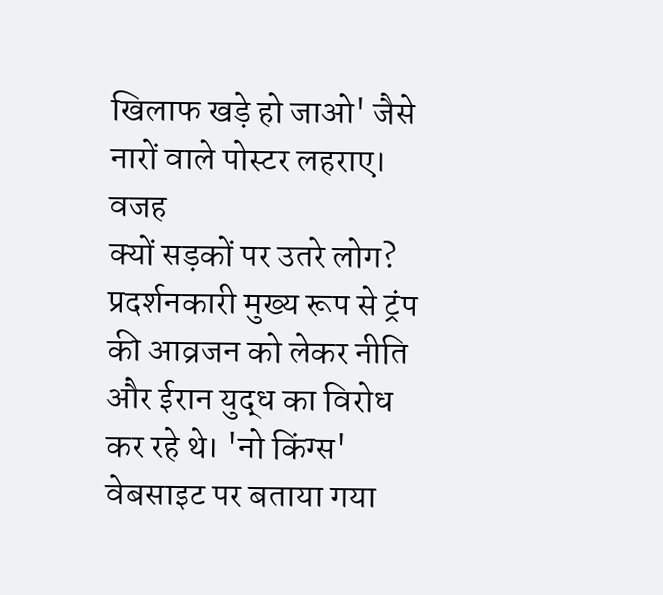खिलाफ खड़े हो जाओ' जैसे नारों वाले पोस्टर लहराए।
वजह
क्यों सड़कों पर उतरे लोग?
प्रदर्शनकारी मुख्य रूप से ट्रंप की आव्रजन को लेकर नीति और ईरान युद्ध का विरोध कर रहे थे। 'नो किंग्स' वेबसाइट पर बताया गया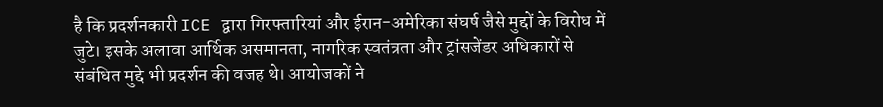है कि प्रदर्शनकारी ICE द्वारा गिरफ्तारियां और ईरान-अमेरिका संघर्ष जैसे मुद्दों के विरोध में जुटे। इसके अलावा आर्थिक असमानता, नागरिक स्वतंत्रता और ट्रांसजेंडर अधिकारों से संबंधित मुद्दे भी प्रदर्शन की वजह थे। आयोजकों ने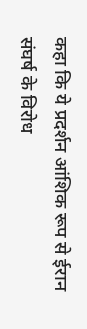कहा कि ये प्रदर्शन आंशिक रूप से ईरान संघर्ष के विरोध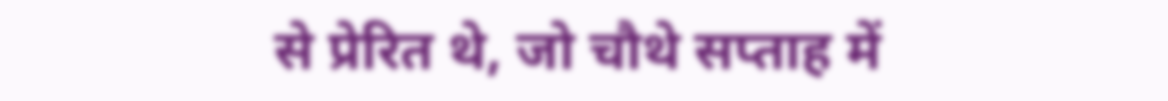से प्रेरित थे, जो चौथे सप्ताह में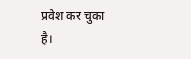प्रवेश कर चुका है।